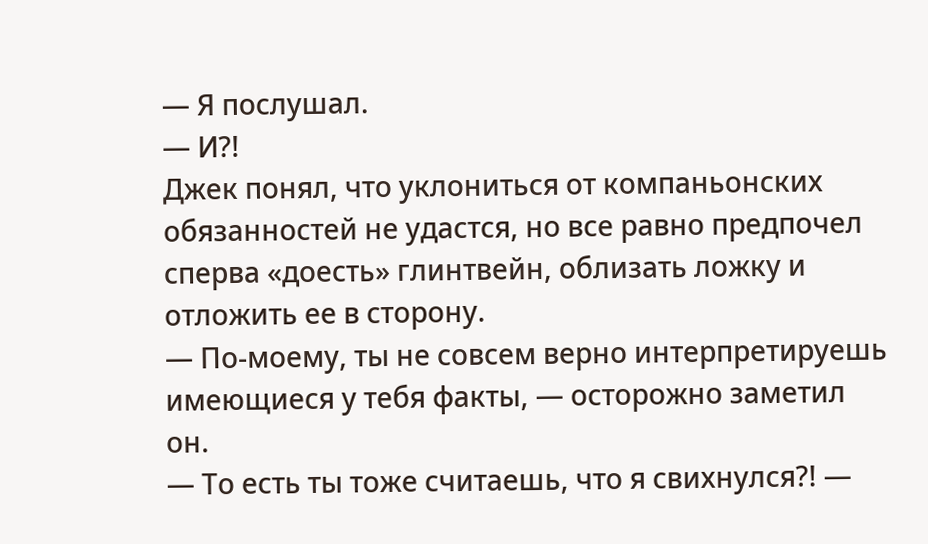— Я послушал.
— И?!
Джек понял, что уклониться от компаньонских обязанностей не удастся, но все равно предпочел сперва «доесть» глинтвейн, облизать ложку и отложить ее в сторону.
— По-моему, ты не совсем верно интерпретируешь имеющиеся у тебя факты, — осторожно заметил он.
— То есть ты тоже считаешь, что я свихнулся?! —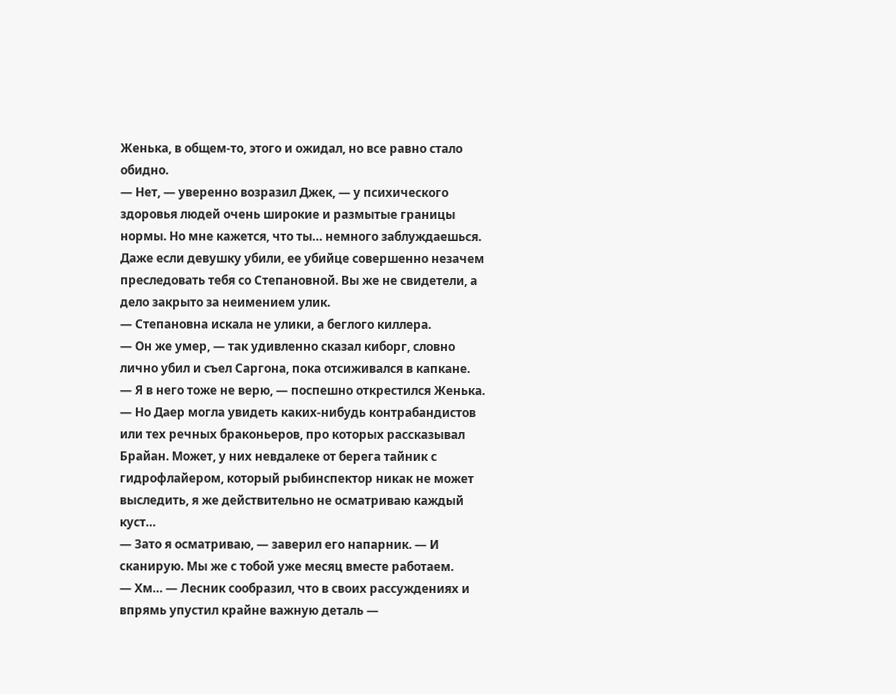Женька, в общем-то, этого и ожидал, но все равно стало обидно.
— Нет, — уверенно возразил Джек, — у психического здоровья людей очень широкие и размытые границы нормы. Но мне кажется, что ты… немного заблуждаешься. Даже если девушку убили, ее убийце совершенно незачем преследовать тебя со Степановной. Вы же не свидетели, а дело закрыто за неимением улик.
— Степановна искала не улики, а беглого киллера.
— Он же умер, — так удивленно сказал киборг, словно лично убил и съел Саргона, пока отсиживался в капкане.
— Я в него тоже не верю, — поспешно открестился Женька. — Но Даер могла увидеть каких-нибудь контрабандистов или тех речных браконьеров, про которых рассказывал Брайан. Может, у них невдалеке от берега тайник с гидрофлайером, который рыбинспектор никак не может выследить, я же действительно не осматриваю каждый куст…
— Зато я осматриваю, — заверил его напарник. — И сканирую. Мы же с тобой уже месяц вместе работаем.
— Хм… — Лесник сообразил, что в своих рассуждениях и впрямь упустил крайне важную деталь —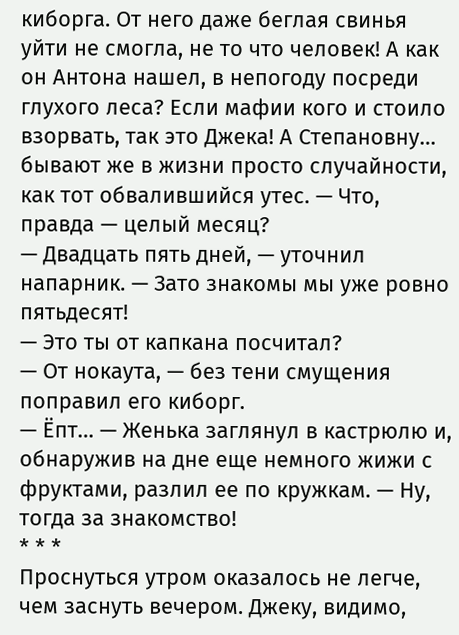киборга. От него даже беглая свинья уйти не смогла, не то что человек! А как он Антона нашел, в непогоду посреди глухого леса? Если мафии кого и стоило взорвать, так это Джека! А Степановну… бывают же в жизни просто случайности, как тот обвалившийся утес. — Что, правда — целый месяц?
— Двадцать пять дней, — уточнил напарник. — Зато знакомы мы уже ровно пятьдесят!
— Это ты от капкана посчитал?
— От нокаута, — без тени смущения поправил его киборг.
— Ёпт… — Женька заглянул в кастрюлю и, обнаружив на дне еще немного жижи с фруктами, разлил ее по кружкам. — Ну, тогда за знакомство!
* * *
Проснуться утром оказалось не легче, чем заснуть вечером. Джеку, видимо,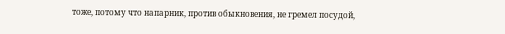тоже, потому что напарник, против обыкновения, не гремел посудой,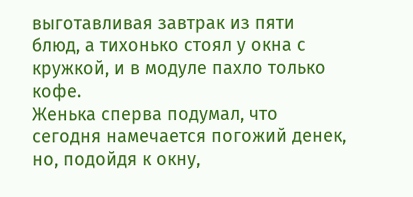выготавливая завтрак из пяти блюд, а тихонько стоял у окна с кружкой, и в модуле пахло только кофе.
Женька сперва подумал, что сегодня намечается погожий денек, но, подойдя к окну,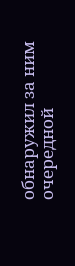обнаружил за ним очередной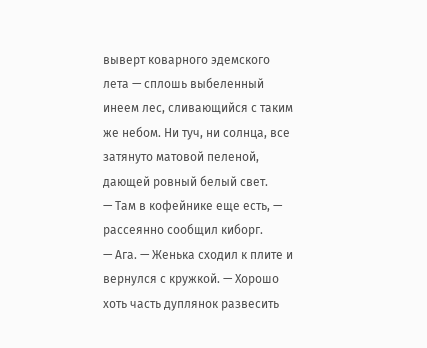выверт коварного эдемского лета — сплошь выбеленный инеем лес, сливающийся с таким же небом. Ни туч, ни солнца, все затянуто матовой пеленой, дающей ровный белый свет.
— Там в кофейнике еще есть, — рассеянно сообщил киборг.
— Ага. — Женька сходил к плите и вернулся с кружкой. — Хорошо хоть часть дуплянок развесить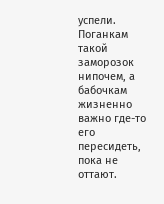успели. Поганкам такой заморозок нипочем, а бабочкам жизненно важно где-то его пересидеть, пока не оттают.